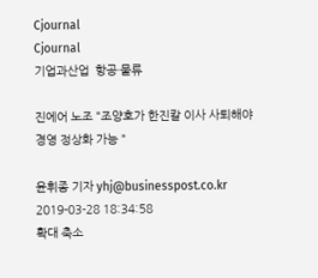Cjournal
Cjournal
기업과산업  항공·물류

진에어 노조 "조양호가 한진칼 이사 사퇴해야 경영 정상화 가능 "

윤휘종 기자 yhj@businesspost.co.kr 2019-03-28 18:34:58
확대 축소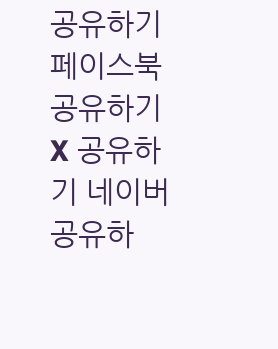공유하기
페이스북 공유하기 X 공유하기 네이버 공유하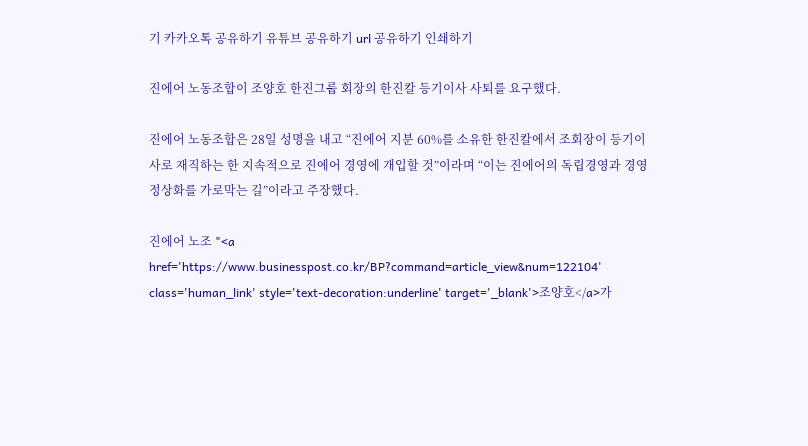기 카카오톡 공유하기 유튜브 공유하기 url 공유하기 인쇄하기

진에어 노동조합이 조양호 한진그룹 회장의 한진칼 등기이사 사퇴를 요구했다.

진에어 노동조합은 28일 성명을 내고 “진에어 지분 60%를 소유한 한진칼에서 조회장이 등기이사로 재직하는 한 지속적으로 진에어 경영에 개입할 것”이라며 “이는 진에어의 독립경영과 경영 정상화를 가로막는 길”이라고 주장했다.

진에어 노조 "<a href='https://www.businesspost.co.kr/BP?command=article_view&num=122104' class='human_link' style='text-decoration:underline' target='_blank'>조양호</a>가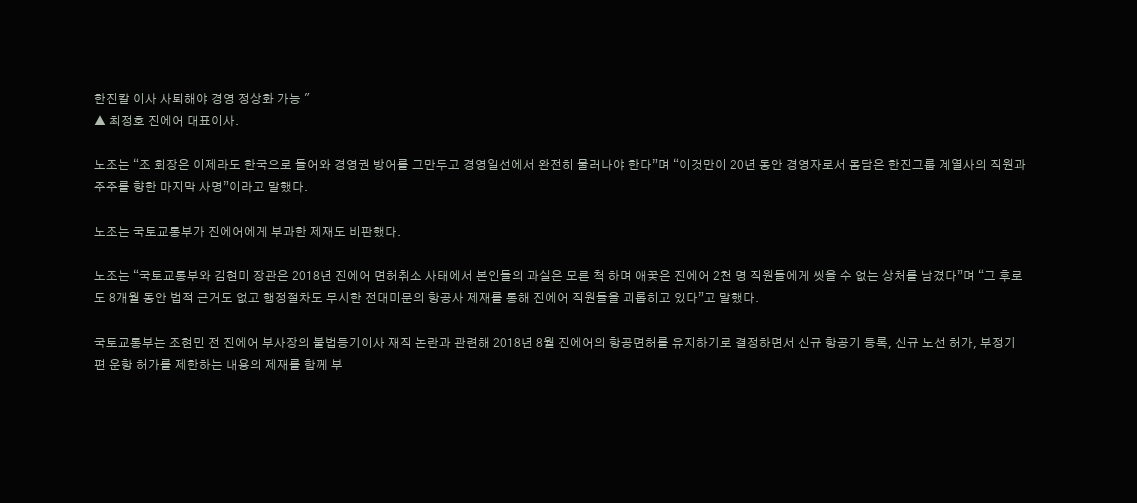한진칼 이사 사퇴해야 경영 정상화 가능 "
▲ 최정호 진에어 대표이사.

노조는 “조 회장은 이제라도 한국으로 들어와 경영권 방어를 그만두고 경영일선에서 완전히 물러나야 한다”며 “이것만이 20년 동안 경영자로서 몸담은 한진그룹 계열사의 직원과 주주를 향한 마지막 사명”이라고 말했다.

노조는 국토교통부가 진에어에게 부과한 제재도 비판했다.

노조는 “국토교통부와 김현미 장관은 2018년 진에어 면허취소 사태에서 본인들의 과실은 모른 척 하며 애꿎은 진에어 2천 명 직원들에게 씻을 수 없는 상처를 남겼다”며 “그 후로도 8개월 동안 법적 근거도 없고 행정절차도 무시한 전대미문의 항공사 제재를 통해 진에어 직원들을 괴롭히고 있다”고 말했다.

국토교통부는 조현민 전 진에어 부사장의 불법등기이사 재직 논란과 관련해 2018년 8월 진에어의 항공면허를 유지하기로 결정하면서 신규 항공기 등록, 신규 노선 허가, 부정기편 운항 허가를 제한하는 내용의 제재를 함께 부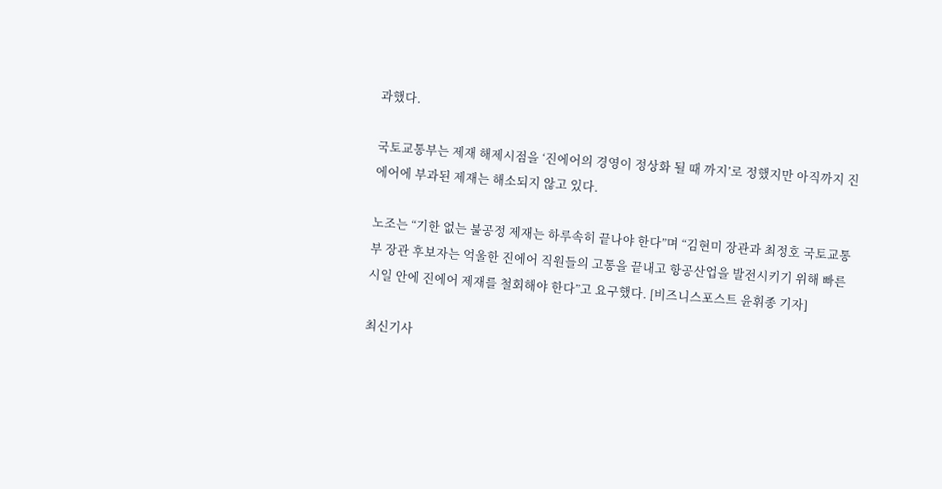과했다.

국토교통부는 제재 해제시점을 ‘진에어의 경영이 정상화 될 때 까지’로 정했지만 아직까지 진에어에 부과된 제재는 해소되지 않고 있다.

노조는 “기한 없는 불공정 제재는 하루속히 끝나야 한다”며 “김현미 장관과 최정호 국토교통부 장관 후보자는 억울한 진에어 직원들의 고통을 끝내고 항공산업을 발전시키기 위해 빠른 시일 안에 진에어 제재를 철회해야 한다”고 요구했다. [비즈니스포스트 윤휘종 기자]

최신기사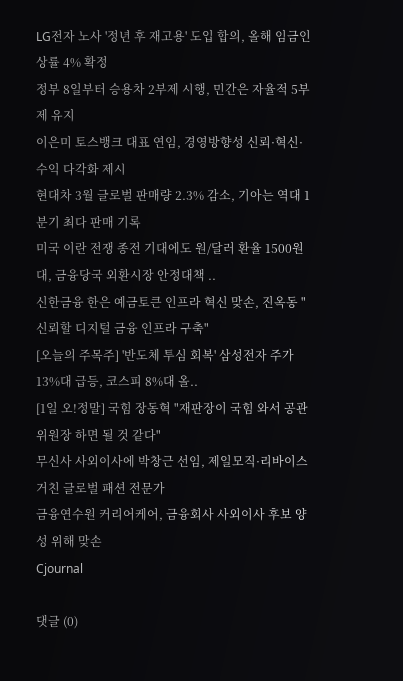LG전자 노사 '정년 후 재고용' 도입 합의, 올해 임금인상률 4% 확정
정부 8일부터 승용차 2부제 시행, 민간은 자율적 5부제 유지
이은미 토스뱅크 대표 연임, 경영방향성 신뢰·혁신·수익 다각화 제시
현대차 3월 글로벌 판매량 2.3% 감소, 기아는 역대 1분기 최다 판매 기록
미국 이란 전쟁 종전 기대에도 원/달러 환율 1500원대, 금융당국 외환시장 안정대책 ..
신한금융 한은 예금토큰 인프라 혁신 맞손, 진옥동 "신뢰할 디지털 금융 인프라 구축"
[오늘의 주목주] '반도체 투심 회복' 삼성전자 주가 13%대 급등, 코스피 8%대 올..
[1일 오!정말] 국힘 장동혁 "재판장이 국힘 와서 공관위원장 하면 될 것 같다"
무신사 사외이사에 박창근 선임, 제일모직·리바이스 거친 글로벌 패션 전문가
금융연수원 커리어케어, 금융회사 사외이사 후보 양성 위해 맞손
Cjournal

댓글 (0)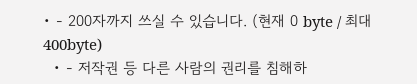• - 200자까지 쓰실 수 있습니다. (현재 0 byte / 최대 400byte)
  • - 저작권 등 다른 사람의 권리를 침해하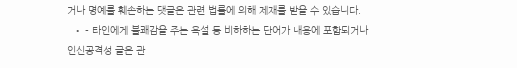거나 명예를 훼손하는 댓글은 관련 법률에 의해 제재를 받을 수 있습니다.
  • - 타인에게 불쾌감을 주는 욕설 등 비하하는 단어가 내용에 포함되거나 인신공격성 글은 관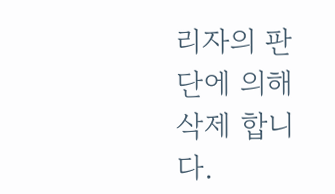리자의 판단에 의해 삭제 합니다.